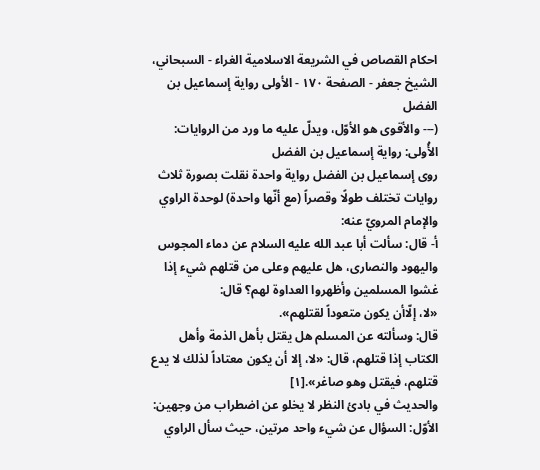احكام القصاص في الشريعة الاسلامية الغراء - السبحاني، الشيخ جعفر - الصفحة ١٧٠ - الأولى رواية إسماعيل بن الفضل
(--- والأقوى هو الأوّل، ويدلّ عليه ما ورد من الروايات:
الأُولى: رواية إسماعيل بن الفضل
روى إسماعيل بن الفضل رواية واحدة نقلت بصورة ثلاث روايات تختلف طولًا وقصراً (مع أنّها واحدة) لوحدة الراوي والإمام المرويّ عنه:
أ- قال: سألت أبا عبد الله عليه السلام عن دماء المجوس واليهود والنصارى، هل عليهم وعلى من قتلهم شيء إذا غشوا المسلمين وأظهروا العداوة لهم؟ قال:
«لا، إلّاأن يكون متعوداً لقتلهم».
قال: وسألته عن المسلم هل يقتل بأهل الذمة وأهل الكتاب إذا قتلهم، قال: «لا، إلا أن يكون معتاداً لذلك لا يدع قتلهم، فيقتل وهو صاغر».[١]
والحديث في بادئ النظر لا يخلو عن اضطراب من وجهين:
الأوّل: السؤال عن شيء واحد مرتين، حيث سأل الراوي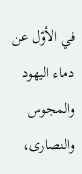في الأوّل عن دماء اليهود والمجوس والنصارى،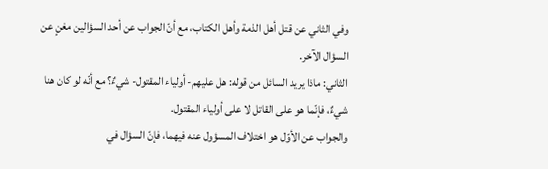وفي الثاني عن قتل أهل الذمة وأهل الكتاب، مع أنّ الجواب عن أحد السؤالين مغنٍ عن السؤال الآخر.
الثاني: ماذا يريد السائل من قوله: هل عليهم- أولياء المقتول- شيءٌ؟ مع أنّه لو كان هنا شيءٌ، فإنّما هو على القاتل لا على أولياء المقتول.
والجواب عن الأوّل هو اختلاف المسؤول عنه فيهما، فإنّ السؤال في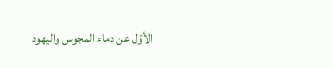الأوّل عن دماء المجوس واليهود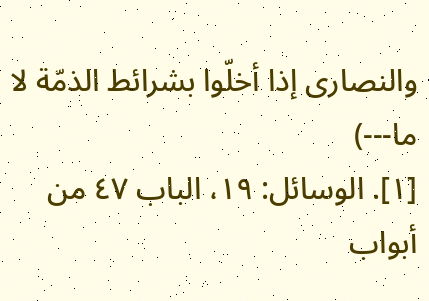والنصارى إذا أخلّوا بشرائط الذمّة لا ما---)
[١]. الوسائل: ١٩، الباب ٤٧ من أبواب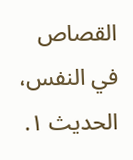القصاص في النفس، الحديث ١.